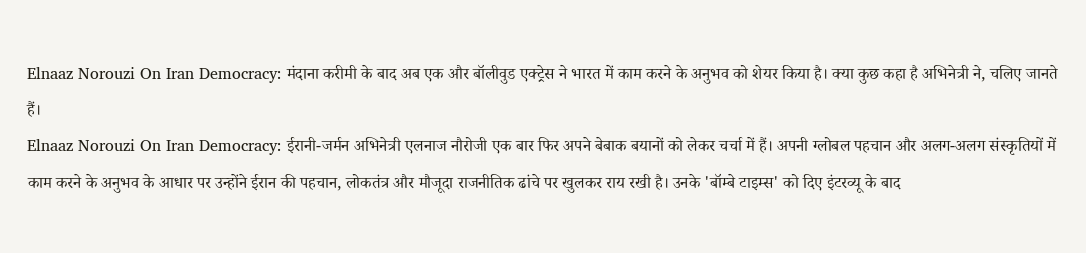Elnaaz Norouzi On Iran Democracy: मंदाना करीमी के बाद अब एक और बॉलीवुड एक्ट्रेस ने भारत में काम करने के अनुभव को शेयर किया है। क्या कुछ कहा है अभिनेत्री ने, चलिए जानते हैं।
Elnaaz Norouzi On Iran Democracy: ईरानी-जर्मन अभिनेत्री एलनाज नौरोजी एक बार फिर अपने बेबाक बयानों को लेकर चर्चा में हैं। अपनी ग्लोबल पहचान और अलग-अलग संस्कृतियों में काम करने के अनुभव के आधार पर उन्होंने ईरान की पहचान, लोकतंत्र और मौजूदा राजनीतिक ढांचे पर खुलकर राय रखी है। उनके 'बॉम्बे टाइम्स' को दिए इंटरव्यू के बाद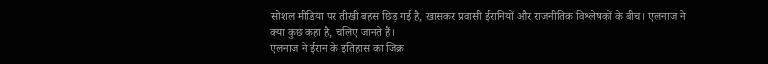सोशल मीडिया पर तीखी बहस छिड़ गई है, खासकर प्रवासी ईरानियों और राजनीतिक विश्लेषकों के बीच। एलनाज ने क्या कुछ कहा है, चलिए जानते हैं।
एलनाज ने ईरान के इतिहास का जिक्र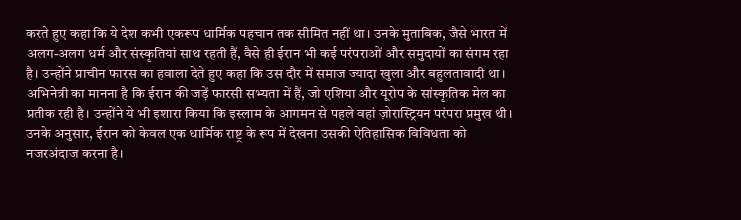करते हुए कहा कि ये देश कभी एकरूप धार्मिक पहचान तक सीमित नहीं था। उनके मुताबिक, जैसे भारत में अलग-अलग धर्म और संस्कृतियां साथ रहती हैं, वैसे ही ईरान भी कई परंपराओं और समुदायों का संगम रहा है। उन्होंने प्राचीन फारस का हवाला देते हुए कहा कि उस दौर में समाज ज्यादा खुला और बहुलतावादी था।
अभिनेत्री का मानना है कि ईरान की जड़ें फारसी सभ्यता में हैं, जो एशिया और यूरोप के सांस्कृतिक मेल का प्रतीक रही है। उन्होंने ये भी इशारा किया कि इस्लाम के आगमन से पहले वहां ज़ोरास्ट्रियन परंपरा प्रमुख थी। उनके अनुसार, ईरान को केवल एक धार्मिक राष्ट्र के रूप में देखना उसकी ऐतिहासिक विविधता को नजरअंदाज करना है।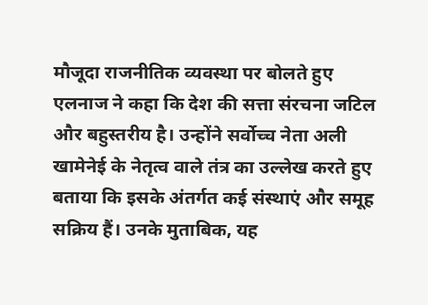मौजूदा राजनीतिक व्यवस्था पर बोलते हुए एलनाज ने कहा कि देश की सत्ता संरचना जटिल और बहुस्तरीय है। उन्होंने सर्वोच्च नेता अली खामेनेई के नेतृत्व वाले तंत्र का उल्लेख करते हुए बताया कि इसके अंतर्गत कई संस्थाएं और समूह सक्रिय हैं। उनके मुताबिक, यह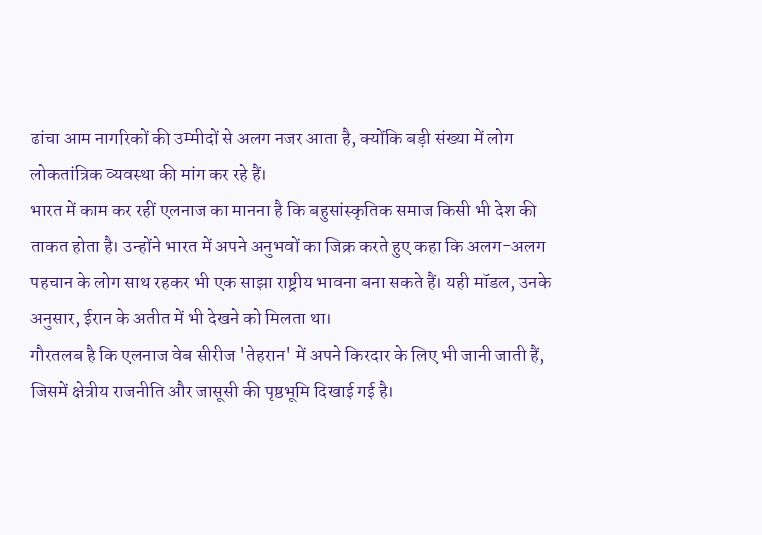ढांचा आम नागरिकों की उम्मीदों से अलग नजर आता है, क्योंकि बड़ी संख्या में लोग लोकतांत्रिक व्यवस्था की मांग कर रहे हैं।
भारत में काम कर रहीं एलनाज का मानना है कि बहुसांस्कृतिक समाज किसी भी देश की ताकत होता है। उन्होंने भारत में अपने अनुभवों का जिक्र करते हुए कहा कि अलग-अलग पहचान के लोग साथ रहकर भी एक साझा राष्ट्रीय भावना बना सकते हैं। यही मॉडल, उनके अनुसार, ईरान के अतीत में भी देखने को मिलता था।
गौरतलब है कि एलनाज वेब सीरीज 'तेहरान' में अपने किरदार के लिए भी जानी जाती हैं, जिसमें क्षेत्रीय राजनीति और जासूसी की पृष्ठभूमि दिखाई गई है।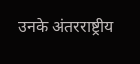उनके अंतरराष्ट्रीय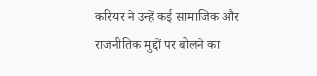करियर ने उन्हें कई सामाजिक और राजनीतिक मुद्दों पर बोलने का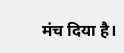मंच दिया है।